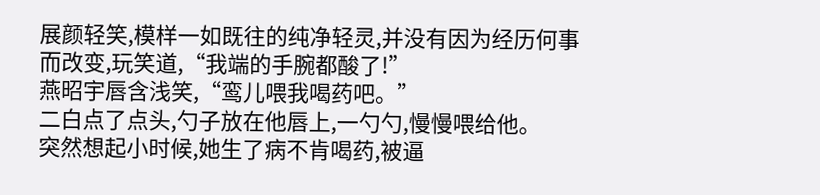展颜轻笑,模样一如既往的纯净轻灵,并没有因为经历何事而改变,玩笑道,“我端的手腕都酸了!”
燕昭宇唇含浅笑,“鸾儿喂我喝药吧。”
二白点了点头,勺子放在他唇上,一勺勺,慢慢喂给他。
突然想起小时候,她生了病不肯喝药,被逼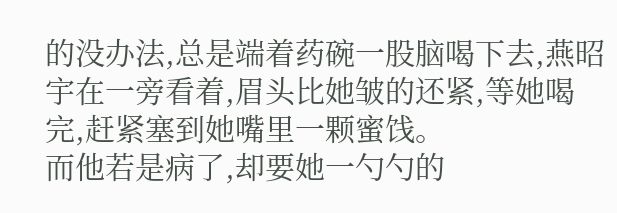的没办法,总是端着药碗一股脑喝下去,燕昭宇在一旁看着,眉头比她皱的还紧,等她喝完,赶紧塞到她嘴里一颗蜜饯。
而他若是病了,却要她一勺勺的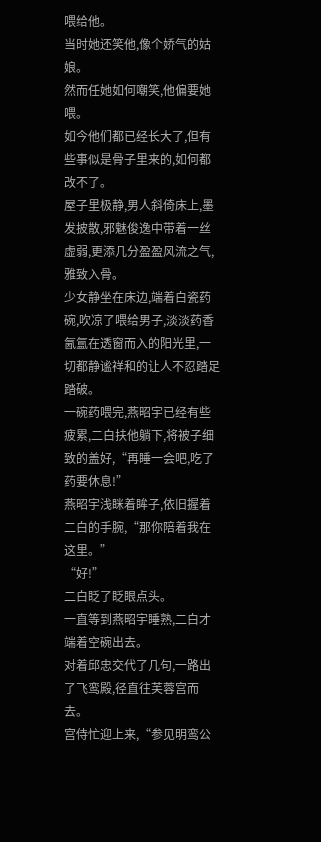喂给他。
当时她还笑他,像个娇气的姑娘。
然而任她如何嘲笑,他偏要她喂。
如今他们都已经长大了,但有些事似是骨子里来的,如何都改不了。
屋子里极静,男人斜倚床上,墨发披散,邪魅俊逸中带着一丝虚弱,更添几分盈盈风流之气,雅致入骨。
少女静坐在床边,端着白瓷药碗,吹凉了喂给男子,淡淡药香氤氲在透窗而入的阳光里,一切都静谧祥和的让人不忍踏足踏破。
一碗药喂完,燕昭宇已经有些疲累,二白扶他躺下,将被子细致的盖好,“再睡一会吧,吃了药要休息!”
燕昭宇浅眯着眸子,依旧握着二白的手腕,“那你陪着我在这里。”
“好!”
二白眨了眨眼点头。
一直等到燕昭宇睡熟,二白才端着空碗出去。
对着邱忠交代了几句,一路出了飞鸾殿,径直往芙蓉宫而去。
宫侍忙迎上来,“参见明鸾公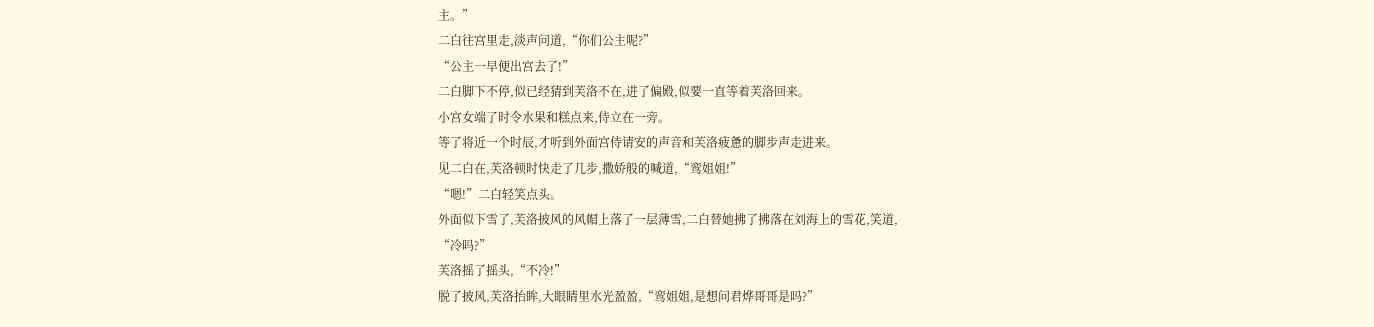主。”
二白往宫里走,淡声问道,“你们公主呢?”
“公主一早便出宫去了!”
二白脚下不停,似已经猜到芙洛不在,进了偏殿,似要一直等着芙洛回来。
小宫女端了时令水果和糕点来,侍立在一旁。
等了将近一个时辰,才听到外面宫侍请安的声音和芙洛疲惫的脚步声走进来。
见二白在,芙洛顿时快走了几步,撒娇般的喊道,“鸾姐姐!”
“嗯!”二白轻笑点头。
外面似下雪了,芙洛披风的风帽上落了一层薄雪,二白替她拂了拂落在刘海上的雪花,笑道,
“冷吗?”
芙洛摇了摇头,“不冷!”
脱了披风,芙洛抬眸,大眼睛里水光盈盈,“鸾姐姐,是想问君烨哥哥是吗?”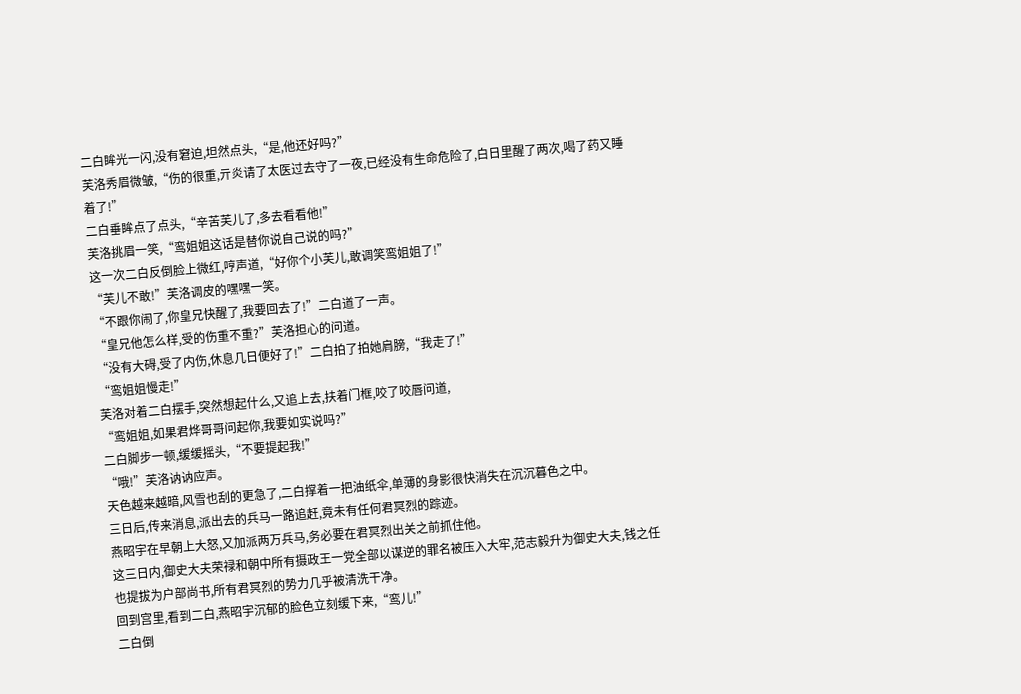二白眸光一闪,没有窘迫,坦然点头,“是,他还好吗?”
芙洛秀眉微皱,“伤的很重,亓炎请了太医过去守了一夜,已经没有生命危险了,白日里醒了两次,喝了药又睡着了!”
二白垂眸点了点头,“辛苦芙儿了,多去看看他!”
芙洛挑眉一笑,“鸾姐姐这话是替你说自己说的吗?”
这一次二白反倒脸上微红,哼声道,“好你个小芙儿,敢调笑鸾姐姐了!”
“芙儿不敢!”芙洛调皮的嘿嘿一笑。
“不跟你闹了,你皇兄快醒了,我要回去了!”二白道了一声。
“皇兄他怎么样,受的伤重不重?”芙洛担心的问道。
“没有大碍,受了内伤,休息几日便好了!”二白拍了拍她肩膀,“我走了!”
“鸾姐姐慢走!”
芙洛对着二白摆手,突然想起什么,又追上去,扶着门框,咬了咬唇问道,
“鸾姐姐,如果君烨哥哥问起你,我要如实说吗?”
二白脚步一顿,缓缓摇头,“不要提起我!”
“哦!”芙洛讷讷应声。
天色越来越暗,风雪也刮的更急了,二白撑着一把油纸伞,单薄的身影很快消失在沉沉暮色之中。
三日后,传来消息,派出去的兵马一路追赶,竟未有任何君冥烈的踪迹。
燕昭宇在早朝上大怒,又加派两万兵马,务必要在君冥烈出关之前抓住他。
这三日内,御史大夫荣禄和朝中所有摄政王一党全部以谋逆的罪名被压入大牢,范志毅升为御史大夫,钱之任也提拔为户部尚书,所有君冥烈的势力几乎被清洗干净。
回到宫里,看到二白,燕昭宇沉郁的脸色立刻缓下来,“鸾儿!”
二白倒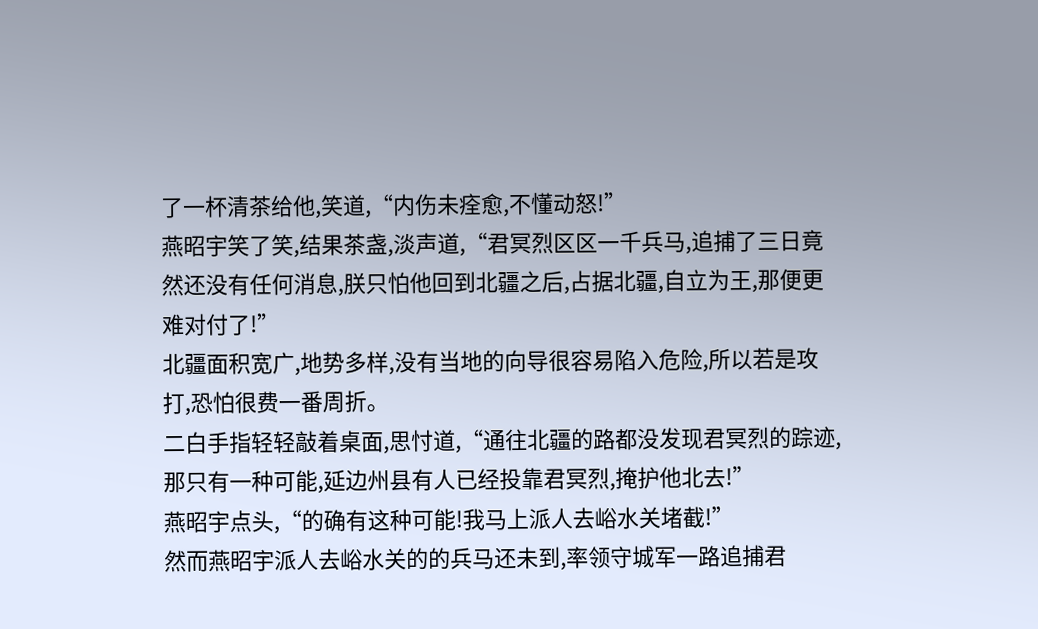了一杯清茶给他,笑道,“内伤未痊愈,不懂动怒!”
燕昭宇笑了笑,结果茶盏,淡声道,“君冥烈区区一千兵马,追捕了三日竟然还没有任何消息,朕只怕他回到北疆之后,占据北疆,自立为王,那便更难对付了!”
北疆面积宽广,地势多样,没有当地的向导很容易陷入危险,所以若是攻打,恐怕很费一番周折。
二白手指轻轻敲着桌面,思忖道,“通往北疆的路都没发现君冥烈的踪迹,那只有一种可能,延边州县有人已经投靠君冥烈,掩护他北去!”
燕昭宇点头,“的确有这种可能!我马上派人去峪水关堵截!”
然而燕昭宇派人去峪水关的的兵马还未到,率领守城军一路追捕君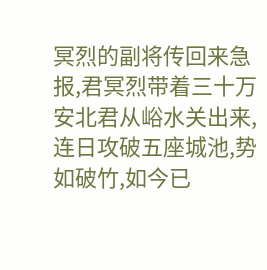冥烈的副将传回来急报,君冥烈带着三十万安北君从峪水关出来,连日攻破五座城池,势如破竹,如今已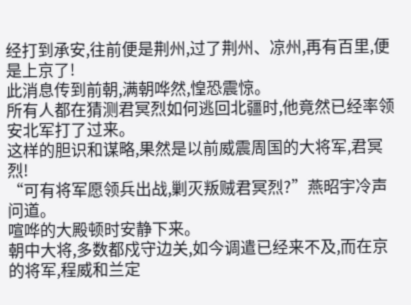经打到承安,往前便是荆州,过了荆州、凉州,再有百里,便是上京了!
此消息传到前朝,满朝哗然,惶恐震惊。
所有人都在猜测君冥烈如何逃回北疆时,他竟然已经率领安北军打了过来。
这样的胆识和谋略,果然是以前威震周国的大将军,君冥烈!
“可有将军愿领兵出战,剿灭叛贼君冥烈?”燕昭宇冷声问道。
喧哗的大殿顿时安静下来。
朝中大将,多数都戍守边关,如今调遣已经来不及,而在京的将军,程威和兰定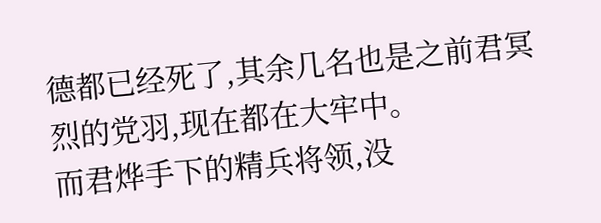德都已经死了,其余几名也是之前君冥烈的党羽,现在都在大牢中。
而君烨手下的精兵将领,没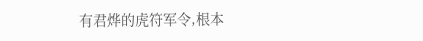有君烨的虎符军令,根本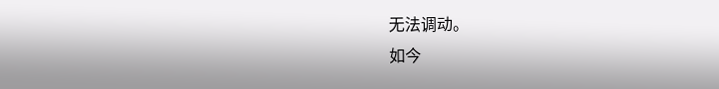无法调动。
如今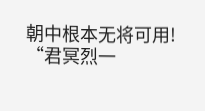朝中根本无将可用!
“君冥烈一